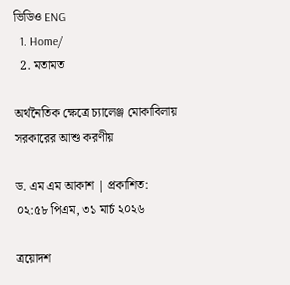ভিডিও ENG
  1. Home/
  2. মতামত

অর্থনৈতিক ক্ষেত্রে চ্যালেঞ্জ মোকাবিলায় সরকারের আশু করণীয়

ড. এম এম আকাশ | প্রকাশিত: ০২:৫৮ পিএম, ৩১ মার্চ ২০২৬

ত্রয়োদশ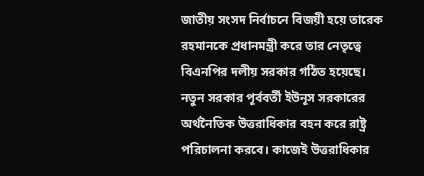জাতীয় সংসদ নির্বাচনে বিজয়ী হয়ে তারেক রহমানকে প্রধানমন্ত্রী করে তার নেতৃত্বে বিএনপির দলীয় সরকার গঠিত হয়েছে। নতুন সরকার পূর্ববর্তী ইউনূস সরকারের অর্থনৈতিক উত্তরাধিকার বহন করে রাষ্ট্র পরিচালনা করবে। কাজেই উত্তরাধিকার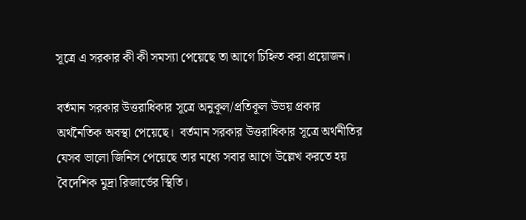সূত্রে এ সরকার কী কী সমস্যা পেয়েছে তা আগে চিহ্নিত করা প্রয়োজন।

বর্তমান সরকার উত্তরাধিকার সূত্রে অনুকূল/প্রতিকূল উভয় প্রকার অর্থনৈতিক অবস্থা পেয়েছে।  বর্তমান সরকার উত্তরাধিকার সূত্রে অর্থনীতির যেসব ভালো জিনিস পেয়েছে তার মধ্যে সবার আগে উল্লেখ করতে হয় বৈদেশিক মুদ্রা রিজার্ভের স্থিতি।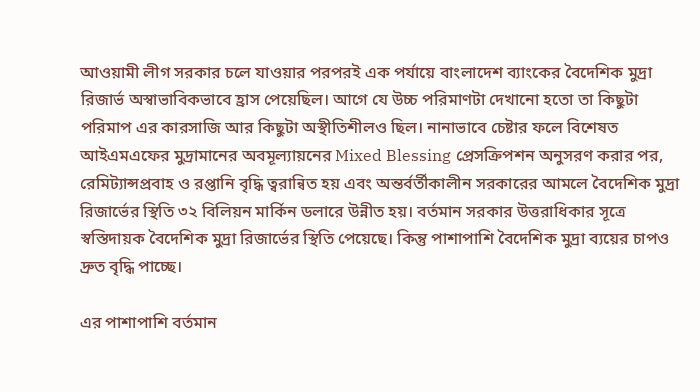আওয়ামী লীগ সরকার চলে যাওয়ার পরপরই এক পর্যায়ে বাংলাদেশ ব্যাংকের বৈদেশিক মুদ্রা রিজার্ভ অস্বাভাবিকভাবে হ্রাস পেয়েছিল। আগে যে উচ্চ পরিমাণটা দেখানো হতো তা কিছুটা পরিমাপ এর কারসাজি আর কিছুটা অস্থীতিশীলও ছিল। নানাভাবে চেষ্টার ফলে বিশেষত আইএমএফের মুদ্রামানের অবমূল্যায়নের Mixed Blessing প্রেসক্রিপশন অনুসরণ করার পর, রেমিট্যান্সপ্রবাহ ও রপ্তানি বৃদ্ধি ত্বরান্বিত হয় এবং অন্তর্বর্তীকালীন সরকারের আমলে বৈদেশিক মুদ্রা রিজার্ভের স্থিতি ৩২ বিলিয়ন মার্কিন ডলারে উন্নীত হয়। বর্তমান সরকার উত্তরাধিকার সূত্রে স্বস্তিদায়ক বৈদেশিক মুদ্রা রিজার্ভের স্থিতি পেয়েছে। কিন্তু পাশাপাশি বৈদেশিক মুদ্রা ব্যয়ের চাপও দ্রুত বৃদ্ধি পাচ্ছে।

এর পাশাপাশি বর্তমান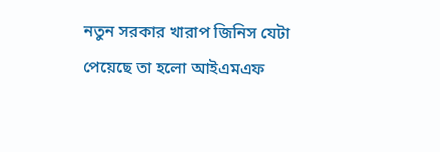নতুন সরকার খারাপ জিনিস যেটা পেয়েছে তা হলো আইএমএফ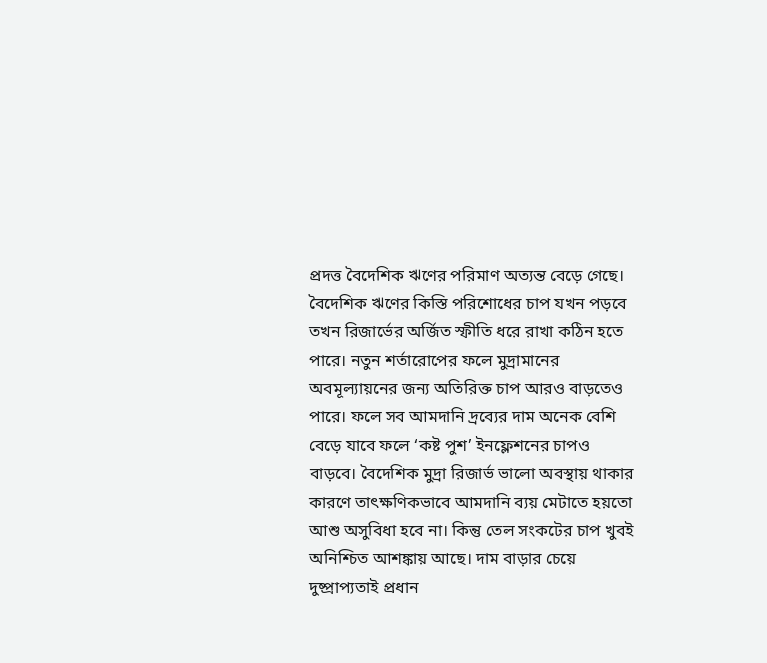প্রদত্ত বৈদেশিক ঋণের পরিমাণ অত্যন্ত বেড়ে গেছে। বৈদেশিক ঋণের কিস্তি পরিশোধের চাপ যখন পড়বে তখন রিজার্ভের অর্জিত স্ফীতি ধরে রাখা কঠিন হতে পারে। নতুন শর্তারোপের ফলে মুদ্রামানের অবমূল্যায়নের জন্য অতিরিক্ত চাপ আরও বাড়তেও পারে। ফলে সব আমদানি দ্রব্যের দাম অনেক বেশি বেড়ে যাবে ফলে ‘কষ্ট পুশ’ ইনফ্লেশনের চাপও বাড়বে। বৈদেশিক মুদ্রা রিজার্ভ ভালো অবস্থায় থাকার কারণে তাৎক্ষণিকভাবে আমদানি ব্যয় মেটাতে হয়তো আশু অসুবিধা হবে না। কিন্তু তেল সংকটের চাপ খুবই অনিশ্চিত আশঙ্কায় আছে। দাম বাড়ার চেয়ে দুষ্প্রাপ্যতাই প্রধান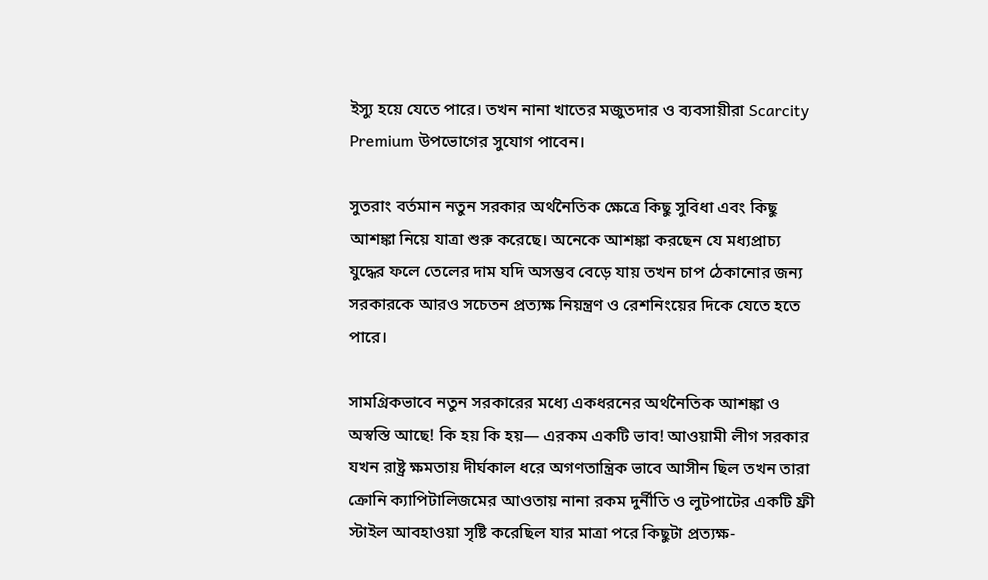ইস্যু হয়ে যেতে পারে। তখন নানা খাতের মজুতদার ও ব্যবসায়ীরা Scarcity Premium উপভোগের সুযোগ পাবেন।

সুতরাং বর্তমান নতুন সরকার অর্থনৈতিক ক্ষেত্রে কিছু সুবিধা এবং কিছু আশঙ্কা নিয়ে যাত্রা শুরু করেছে। অনেকে আশঙ্কা করছেন যে মধ্যপ্রাচ্য যুদ্ধের ফলে তেলের দাম যদি অসম্ভব বেড়ে যায় তখন চাপ ঠেকানোর জন্য সরকারকে আরও সচেতন প্রত্যক্ষ নিয়ন্ত্রণ ও রেশনিংয়ের দিকে যেতে হতে পারে।

সামগ্রিকভাবে নতুন সরকারের মধ্যে একধরনের অর্থনৈতিক আশঙ্কা ও অস্বস্তি আছে! কি হয় কি হয়— এরকম একটি ভাব! আওয়ামী লীগ সরকার যখন রাষ্ট্র ক্ষমতায় দীর্ঘকাল ধরে অগণতান্ত্রিক ভাবে আসীন ছিল তখন তারা ক্রোনি ক্যাপিটালিজমের আওতায় নানা রকম দুর্নীতি ও লুটপাটের একটি ফ্রী স্টাইল আবহাওয়া সৃষ্টি করেছিল যার মাত্রা পরে কিছুটা প্রত্যক্ষ-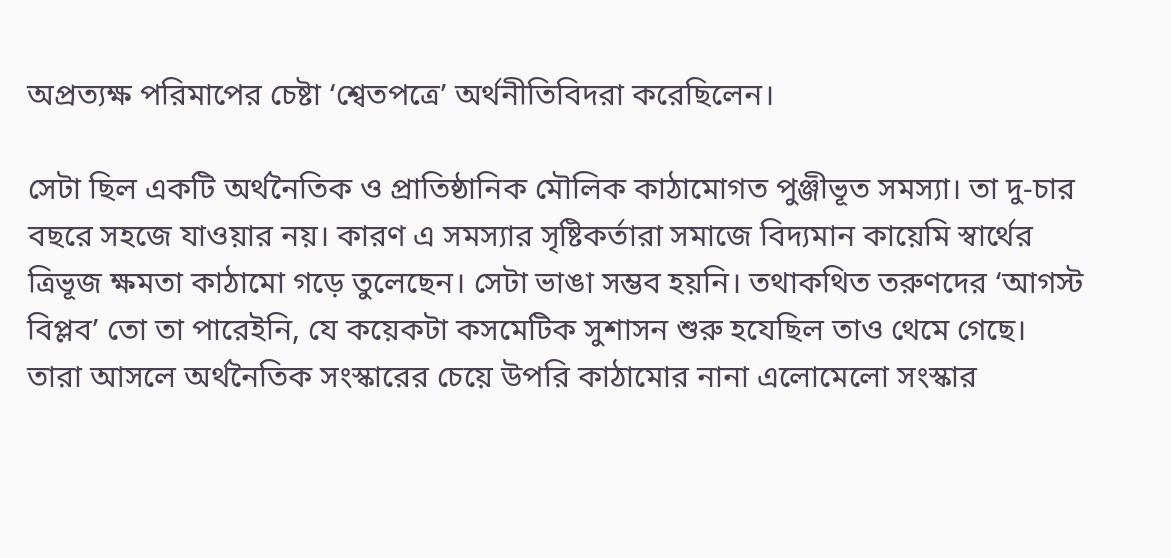অপ্রত্যক্ষ পরিমাপের চেষ্টা ‘শ্বেতপত্রে’ অর্থনীতিবিদরা করেছিলেন।

সেটা ছিল একটি অর্থনৈতিক ও প্রাতিষ্ঠানিক মৌলিক কাঠামোগত পুঞ্জীভূত সমস্যা। তা দু-চার বছরে সহজে যাওয়ার নয়। কারণ এ সমস্যার সৃষ্টিকর্তারা সমাজে বিদ্যমান কায়েমি স্বার্থের ত্রিভূজ ক্ষমতা কাঠামো গড়ে তুলেছেন। সেটা ভাঙা সম্ভব হয়নি। তথাকথিত তরুণদের ‘আগস্ট বিপ্লব’ তো তা পারেইনি, যে কয়েকটা কসমেটিক সুশাসন শুরু হযেছিল তাও থেমে গেছে। তারা আসলে অর্থনৈতিক সংস্কারের চেয়ে উপরি কাঠামোর নানা এলোমেলো সংস্কার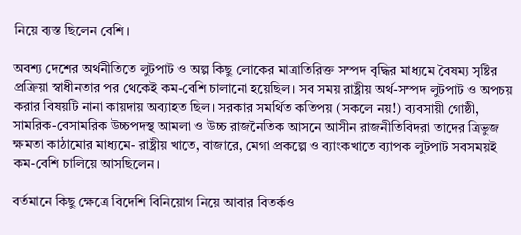নিয়ে ব্যস্ত ছিলেন বেশি।

অবশ্য দেশের অর্থনীতিতে লুটপাট ও অল্প কিছু লোকের মাত্রাতিরিক্ত সম্পদ বৃদ্ধির মাধ্যমে বৈষম্য সৃষ্টির প্রক্রিয়া স্বাধীনতার পর থেকেই কম-বেশি চালানো হয়েছিল। সব সময় রাষ্ট্রীয় অর্থ-সম্পদ লুটপাট ও অপচয় করার বিষয়টি নানা কায়দায় অব্যাহত ছিল। সরকার সমর্থিত কতিপয় (সকলে নয়!) ব্যবসায়ী গোষ্ঠী, সামরিক-বেসামরিক উচ্চপদস্থ আমলা ও উচ্চ রাজনৈতিক আসনে আসীন রাজনীতিবিদরা তাদের ত্রিভুজ ক্ষমতা কাঠামোর মাধ্যমে- রাষ্ট্রীয় খাতে, বাজারে, মেগা প্রকল্পে ও ব্যাংকখাতে ব্যাপক লুটপাট সবসময়ই কম-বেশি চালিয়ে আসছিলেন।

বর্তমানে কিছু ক্ষেত্রে বিদেশি বিনিয়োগ নিয়ে আবার বিতর্কও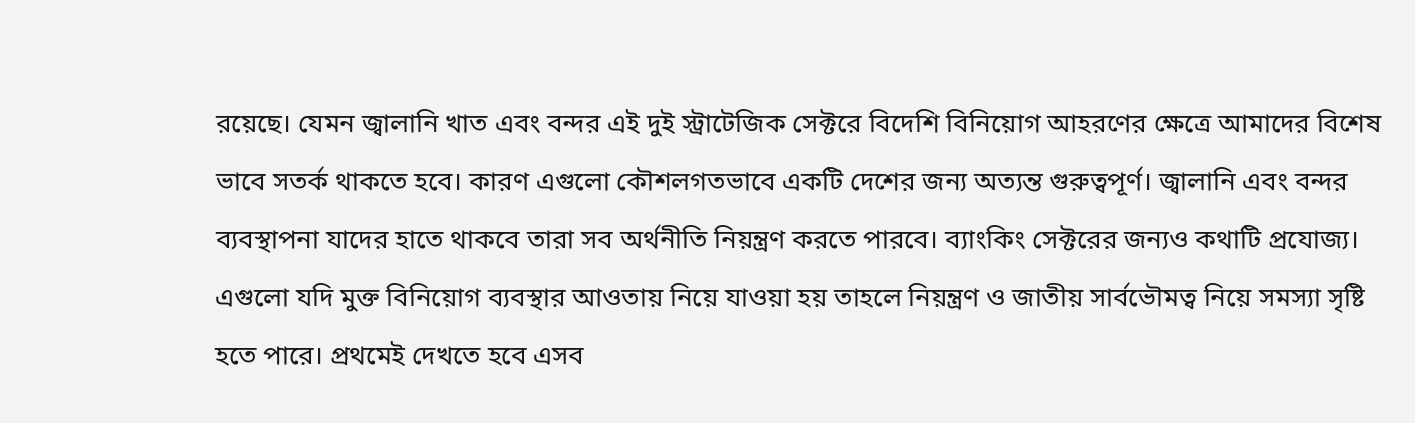রয়েছে। যেমন জ্বালানি খাত এবং বন্দর এই দুই স্ট্রাটেজিক সেক্টরে বিদেশি বিনিয়োগ আহরণের ক্ষেত্রে আমাদের বিশেষ ভাবে সতর্ক থাকতে হবে। কারণ এগুলো কৌশলগতভাবে একটি দেশের জন্য অত্যন্ত গুরুত্বপূর্ণ। জ্বালানি এবং বন্দর ব্যবস্থাপনা যাদের হাতে থাকবে তারা সব অর্থনীতি নিয়ন্ত্রণ করতে পারবে। ব্যাংকিং সেক্টরের জন্যও কথাটি প্রযোজ্য। এগুলো যদি মুক্ত বিনিয়োগ ব্যবস্থার আওতায় নিয়ে যাওয়া হয় তাহলে নিয়ন্ত্রণ ও জাতীয় সার্বভৌমত্ব নিয়ে সমস্যা সৃষ্টি হতে পারে। প্রথমেই দেখতে হবে এসব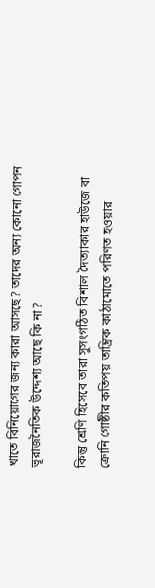খাতে বিনিয়োগের জন্য কারা আসছে? তাদের অন্য কোনো গোপন ভূরাজনৈতিক উদ্দেশ্য আছে কি না?

কিন্তু শ্রেণি হিসেবে তারা সুসংগঠিত বিশাল দৈত্যাকার হাউজে বা ক্রোনি গোষ্ঠীর কতিপয় তান্ত্রিক কাঠামোতে পরিণত হওয়ার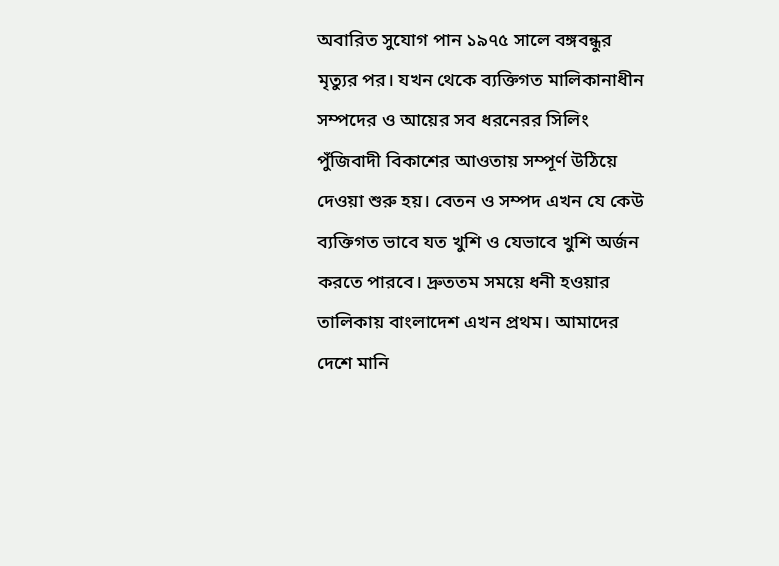অবারিত সুযোগ পান ১৯৭৫ সালে বঙ্গবন্ধুর মৃত্যুর পর। যখন থেকে ব্যক্তিগত মালিকানাধীন সম্পদের ও আয়ের সব ধরনেরর সিলিং পুঁজিবাদী বিকাশের আওতায় সম্পূর্ণ উঠিয়ে দেওয়া শুরু হয়। বেতন ও সম্পদ এখন যে কেউ ব্যক্তিগত ভাবে যত খুশি ও যেভাবে খুশি অর্জন করতে পারবে। দ্রুততম সময়ে ধনী হওয়ার তালিকায় বাংলাদেশ এখন প্রথম। আমাদের দেশে মানি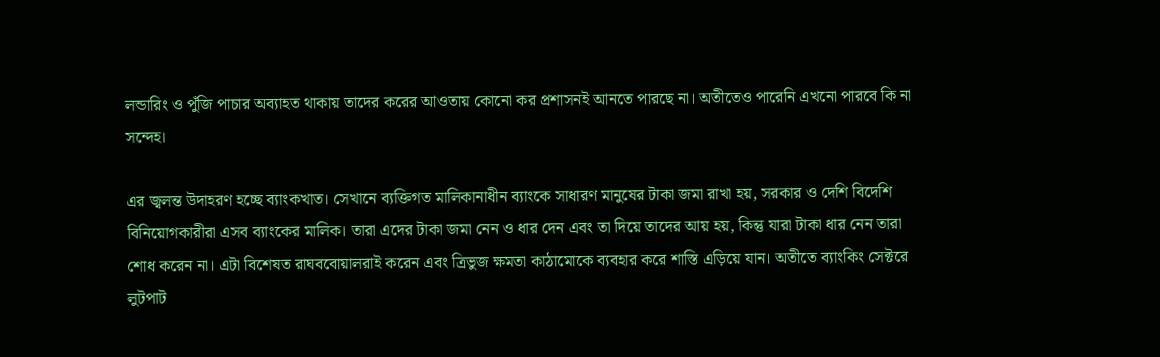লন্ডারিং ও পুঁজি পাচার অব্যাহত থাকায় তাদের করের আওতায় কোনো কর প্রশাসনই আনতে পারছে না। অতীতেও পারেনি এখনো পারবে কি না সন্দেহ।

এর জ্বলন্ত উদাহরণ হচ্ছে ব্যাংকখাত। সেখানে ব্যক্তিগত মালিকানাধীন ব্যাংকে সাধারণ মানুষের টাকা জমা রাখা হয়, সরকার ও দেশি বিদেশি বিনিয়োগকারীরা এসব ব্যাংকের মালিক। তারা এদের টাকা জমা নেন ও ধার দেন এবং তা দিয়ে তাদের আয় হয়, কিন্তু যারা টাকা ধার নেন তারা শোধ করেন না। এটা বিশেষত রাঘববোয়ালরাই করেন এবং ত্রিভুজ ক্ষমতা কাঠামোকে ব্যবহার করে শাস্তি এড়িয়ে যান। অতীতে ব্যাংকিং সেক্টরে লুটপাট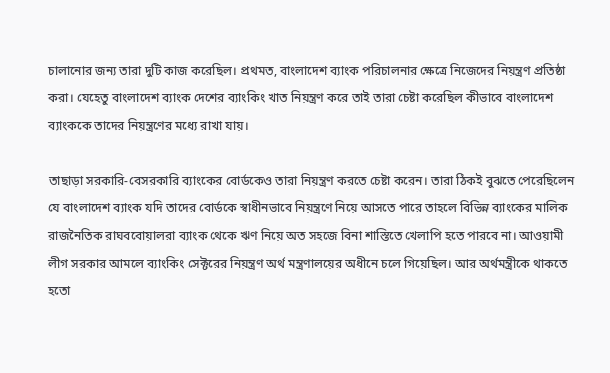চালানোর জন্য তারা দুটি কাজ করেছিল। প্রথমত, বাংলাদেশ ব্যাংক পরিচালনার ক্ষেত্রে নিজেদের নিয়ন্ত্রণ প্রতিষ্ঠা করা। যেহেতু বাংলাদেশ ব্যাংক দেশের ব্যাংকিং খাত নিয়ন্ত্রণ করে তাই তারা চেষ্টা করেছিল কীভাবে বাংলাদেশ ব্যাংককে তাদের নিয়ন্ত্রণের মধ্যে রাখা যায়।

তাছাড়া সরকারি-বেসরকারি ব্যাংকের বোর্ডকেও তারা নিয়ন্ত্রণ করতে চেষ্টা করেন। তারা ঠিকই বুঝতে পেরেছিলেন যে বাংলাদেশ ব্যাংক যদি তাদের বোর্ডকে স্বাধীনভাবে নিয়ন্ত্রণে নিয়ে আসতে পারে তাহলে বিভিন্ন ব্যাংকের মালিক রাজনৈতিক রাঘববোয়ালরা ব্যাংক থেকে ঋণ নিয়ে অত সহজে বিনা শাস্তিতে খেলাপি হতে পারবে না। আওয়ামী লীগ সরকার আমলে ব্যাংকিং সেক্টরের নিয়ন্ত্রণ অর্থ মন্ত্রণালয়ের অধীনে চলে গিয়েছিল। আর অর্থমন্ত্রীকে থাকতে হতো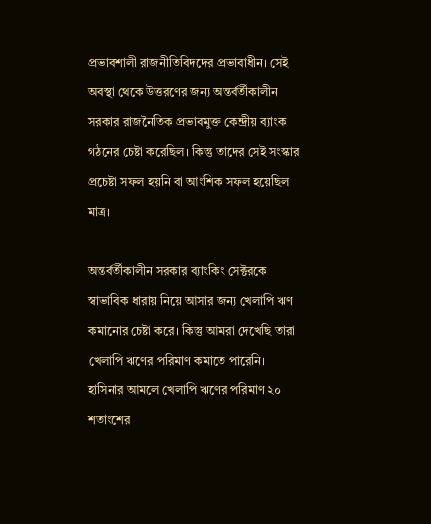প্রভাবশালী রাজনীতিবিদদের প্রভাবাধীন। সেই অবস্থা থেকে উত্তরণের জন্য অন্তর্বর্তীকালীন সরকার রাজনৈতিক প্রভাবমুক্ত কেন্দ্রীয় ব্যাংক গঠনের চেষ্টা করেছিল। কিন্তু তাদের সেই সংস্কার প্রচেষ্টা সফল হয়নি বা আংশিক সফল হয়েছিল মাত্র।

অন্তর্বর্তীকালীন সরকার ব্যাংকিং সেক্টরকে স্বাভাবিক ধারায় নিয়ে আসার জন্য খেলাপি ঋণ কমানোর চেষ্টা করে। কিস্তু আমরা দেখেছি তারা খেলাপি ঋণের পরিমাণ কমাতে পারেনি। হাসিনার আমলে খেলাপি ঋণের পরিমাণ ২০ শতাংশের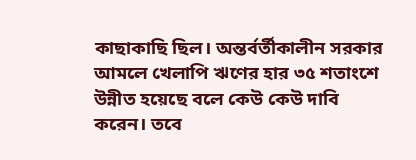কাছাকাছি ছিল। অন্তর্বর্তীকালীন সরকার আমলে খেলাপি ঋণের হার ৩৫ শতাংশে উন্নীত হয়েছে বলে কেউ কেউ দাবি করেন। তবে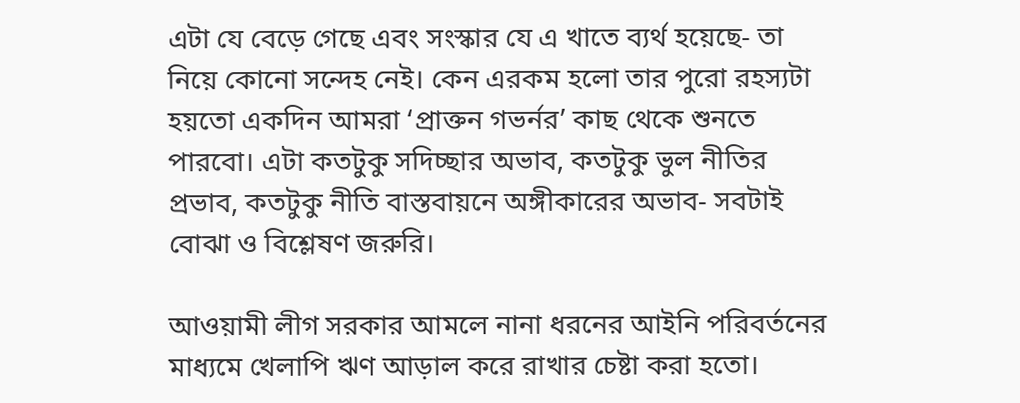এটা যে বেড়ে গেছে এবং সংস্কার যে এ খাতে ব্যর্থ হয়েছে- তা নিয়ে কোনো সন্দেহ নেই। কেন এরকম হলো তার পুরো রহস্যটা হয়তো একদিন আমরা ‘প্রাক্তন গভর্নর’ কাছ থেকে শুনতে পারবো। এটা কতটুকু সদিচ্ছার অভাব, কতটুকু ভুল নীতির প্রভাব, কতটুকু নীতি বাস্তবায়নে অঙ্গীকারের অভাব- সবটাই বোঝা ও বিশ্লেষণ জরুরি।

আওয়ামী লীগ সরকার আমলে নানা ধরনের আইনি পরিবর্তনের মাধ্যমে খেলাপি ঋণ আড়াল করে রাখার চেষ্টা করা হতো।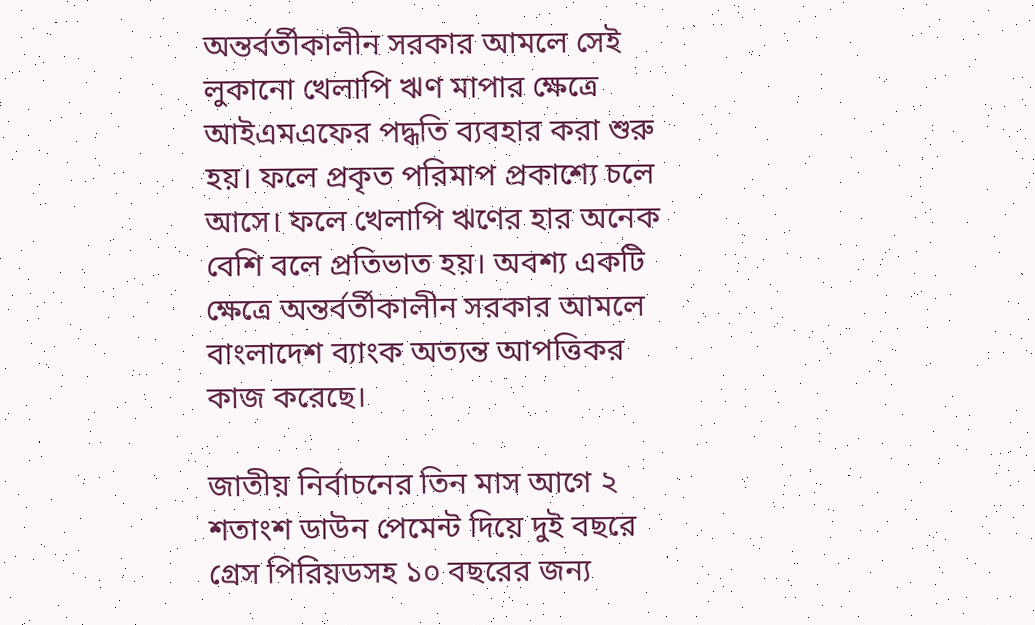অন্তর্বর্তীকালীন সরকার আমলে সেই লুকানো খেলাপি ঋণ মাপার ক্ষেত্রে আইএমএফের পদ্ধতি ব্যবহার করা শুরু হয়। ফলে প্রকৃত পরিমাপ প্রকাশ্যে চলে আসে। ফলে খেলাপি ঋণের হার অনেক বেশি বলে প্রতিভাত হয়। অবশ্য একটি ক্ষেত্রে অন্তর্বর্তীকালীন সরকার আমলে বাংলাদেশ ব্যাংক অত্যন্ত আপত্তিকর কাজ করেছে।

জাতীয় নির্বাচনের তিন মাস আগে ২ শতাংশ ডাউন পেমেন্ট দিয়ে দুই বছরে গ্রেস পিরিয়ডসহ ১০ বছরের জন্য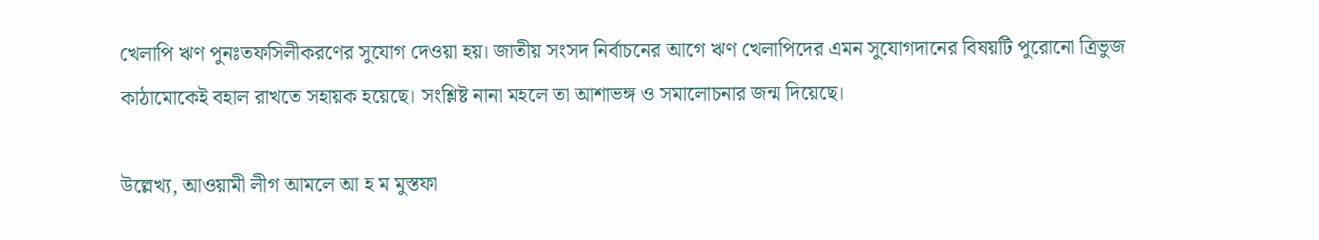খেলাপি ঋণ পুনঃতফসিলীকরণের সুযোগ দেওয়া হয়। জাতীয় সংসদ নির্বাচনের আগে ঋণ খেলাপিদের এমন সুযোগদানের বিষয়টি পুরোনো ত্রিভুজ কাঠামোকেই বহাল রাখতে সহায়ক হয়েছে। সংশ্লিষ্ট নানা মহলে তা আশাভঙ্গ ও সমালোচনার জন্ম দিয়েছে।

উল্লেখ্য, আওয়ামী লীগ আমলে আ হ ম মুস্তফা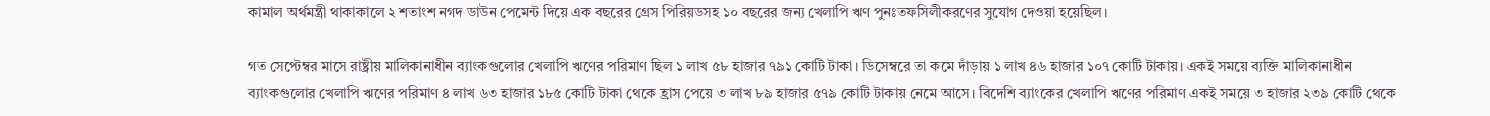কামাল অর্থমন্ত্রী থাকাকালে ২ শতাংশ নগদ ডাউন পেমেন্ট দিয়ে এক বছরের গ্রেস পিরিয়ডসহ ১০ বছরের জন্য খেলাপি ঋণ পুনঃতফসিলীকরণের সুযোগ দেওয়া হয়েছিল।

গত সেপ্টেম্বর মাসে রাষ্ট্রীয় মালিকানাধীন ব্যাংকগুলোর খেলাপি ঋণের পরিমাণ ছিল ১ লাখ ৫৮ হাজার ৭৯১ কোটি টাকা। ডিসেম্বরে তা কমে দাঁড়ায় ১ লাখ ৪৬ হাজার ১০৭ কোটি টাকায়। একই সময়ে ব্যক্তি মালিকানাধীন ব্যাংকগুলোর খেলাপি ঋণের পরিমাণ ৪ লাখ ৬৩ হাজার ১৮৫ কোটি টাকা থেকে হ্রাস পেয়ে ৩ লাখ ৮৯ হাজার ৫৭৯ কোটি টাকায় নেমে আসে। বিদেশি ব্যাংকের খেলাপি ঋণের পরিমাণ একই সময়ে ৩ হাজার ২৩৯ কোটি থেকে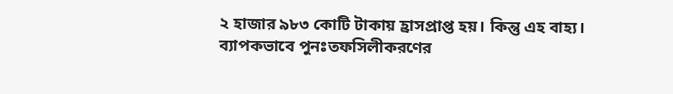২ হাজার ৯৮৩ কোটি টাকায় হ্রাসপ্রাপ্ত হয়। কিন্তু এহ বাহ্য। ব্যাপকভাবে পুনঃতফসিলীকরণের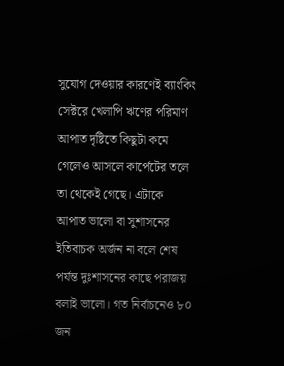সুযোগ দেওয়ার কারণেই ব্যাংকিং সেক্টরে খেলাপি ঋণের পরিমাণ আপাত দৃষ্টিতে কিছুটা কমে গেলেও আসলে কার্পেটের তলে তা থেকেই গেছে। এটাকে আপাত ভালো বা সুশাসনের ইতিবাচক অর্জন না বলে শেষ পর্যন্ত দুঃশাসনের কাছে পরাজয় বলাই ভালো। গত নির্বাচনেও ৮০ জন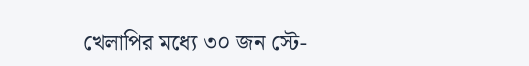খেলাপির মধ্যে ৩০ জন স্টে-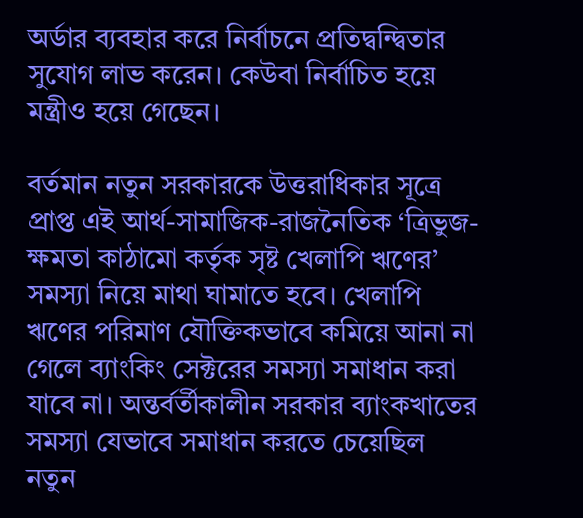অর্ডার ব্যবহার করে নির্বাচনে প্রতিদ্বন্দ্বিতার সুযোগ লাভ করেন। কেউবা নির্বাচিত হয়ে মন্ত্রীও হয়ে গেছেন।

বর্তমান নতুন সরকারকে উত্তরাধিকার সূত্রে প্রাপ্ত এই আর্থ-সামাজিক-রাজনৈতিক ‘ত্রিভুজ-ক্ষমতা কাঠামো কর্তৃক সৃষ্ট খেলাপি ঋণের’ সমস্যা নিয়ে মাথা ঘামাতে হবে। খেলাপি ঋণের পরিমাণ যৌক্তিকভাবে কমিয়ে আনা না গেলে ব্যাংকিং সেক্টরের সমস্যা সমাধান করা যাবে না। অন্তর্বর্তীকালীন সরকার ব্যাংকখাতের সমস্যা যেভাবে সমাধান করতে চেয়েছিল নতুন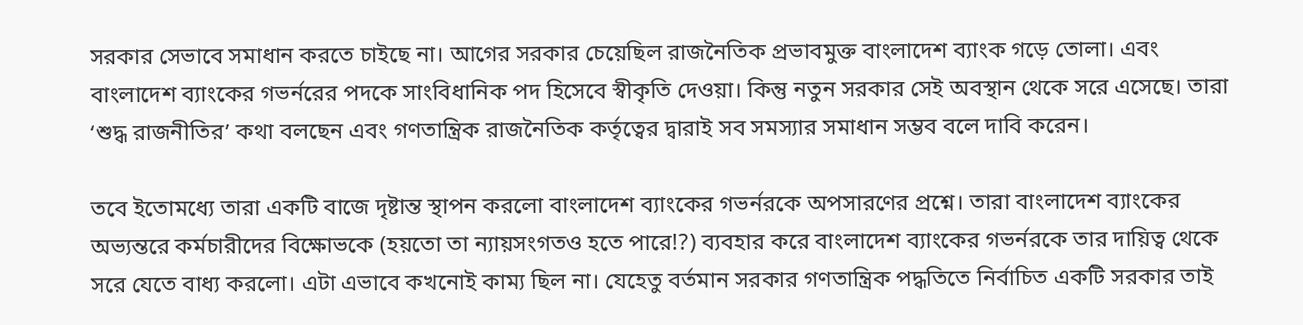সরকার সেভাবে সমাধান করতে চাইছে না। আগের সরকার চেয়েছিল রাজনৈতিক প্রভাবমুক্ত বাংলাদেশ ব্যাংক গড়ে তোলা। এবং বাংলাদেশ ব্যাংকের গভর্নরের পদকে সাংবিধানিক পদ হিসেবে স্বীকৃতি দেওয়া। কিন্তু নতুন সরকার সেই অবস্থান থেকে সরে এসেছে। তারা ‘শুদ্ধ রাজনীতির’ কথা বলছেন এবং গণতান্ত্রিক রাজনৈতিক কর্তৃত্বের দ্বারাই সব সমস্যার সমাধান সম্ভব বলে দাবি করেন।

তবে ইতোমধ্যে তারা একটি বাজে দৃষ্টান্ত স্থাপন করলো বাংলাদেশ ব্যাংকের গভর্নরকে অপসারণের প্রশ্নে। তারা বাংলাদেশ ব্যাংকের অভ্যন্তরে কর্মচারীদের বিক্ষোভকে (হয়তো তা ন্যায়সংগতও হতে পারে!?) ব্যবহার করে বাংলাদেশ ব্যাংকের গভর্নরকে তার দায়িত্ব থেকে সরে যেতে বাধ্য করলো। এটা এভাবে কখনোই কাম্য ছিল না। যেহেতু বর্তমান সরকার গণতান্ত্রিক পদ্ধতিতে নির্বাচিত একটি সরকার তাই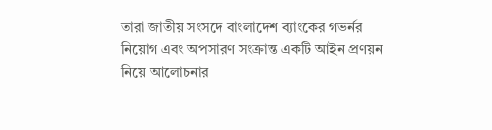তারা জাতীয় সংসদে বাংলাদেশ ব্যাংকের গভর্নর নিয়োগ এবং অপসারণ সংক্রান্ত একটি আইন প্রণয়ন নিয়ে আলোচনার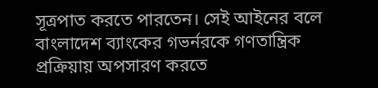সূত্রপাত করতে পারতেন। সেই আইনের বলে বাংলাদেশ ব্যাংকের গভর্নরকে গণতান্ত্রিক প্রক্রিয়ায় অপসারণ করতে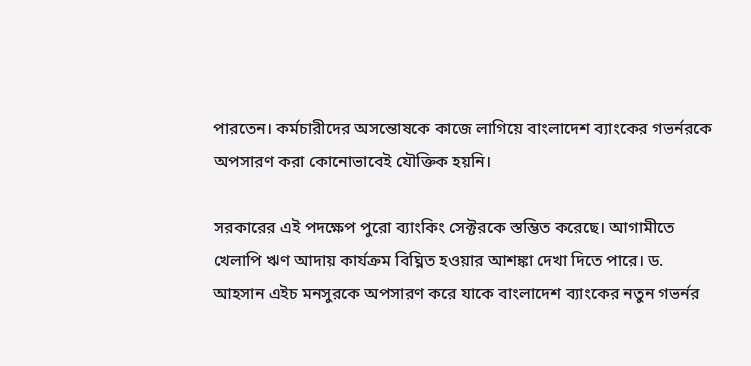পারতেন। কর্মচারীদের অসন্তোষকে কাজে লাগিয়ে বাংলাদেশ ব্যাংকের গভর্নরকে অপসারণ করা কোনোভাবেই যৌক্তিক হয়নি।

সরকারের এই পদক্ষেপ পুরো ব্যাংকিং সেক্টরকে স্তম্ভিত করেছে। আগামীতে খেলাপি ঋণ আদায় কার্যক্রম বিঘ্নিত হওয়ার আশঙ্কা দেখা দিতে পারে। ড. আহসান এইচ মনসুরকে অপসারণ করে যাকে বাংলাদেশ ব্যাংকের নতুন গভর্নর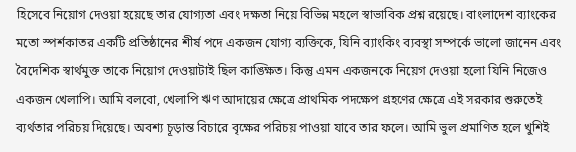হিসেবে নিয়োগ দেওয়া হয়েছে তার যোগ্যতা এবং দক্ষতা নিয়ে বিভিন্ন মহলে স্বাভাবিক প্রশ্ন রয়েছে। বাংলাদেশ ব্যাংকের মতো স্পর্শকাতর একটি প্রতিষ্ঠানের শীর্ষ পদে একজন যোগ্য ব্যক্তিকে, যিনি ব্যাংকিং ব্যবস্থা সম্পর্কে ভালো জানেন এবং বৈদেশিক স্বার্থমুক্ত তাকে নিয়োগ দেওয়াটাই ছিল কাঙ্ক্ষিত। কিন্তু এমন একজনকে নিয়েগ দেওয়া হলো যিনি নিজেও একজন খেলাপি। আমি বলবো, খেলাপি ঋণ আদায়ের ক্ষেত্রে প্রাথমিক পদক্ষেপ গ্রহণের ক্ষেত্রে এই সরকার শুরুতেই ব্যর্থতার পরিচয় দিয়েছে। অবশ্য চূড়ান্ত বিচারে বৃক্ষের পরিচয় পাওয়া যাবে তার ফলে। আমি ভুল প্রমাণিত হলে খুশিই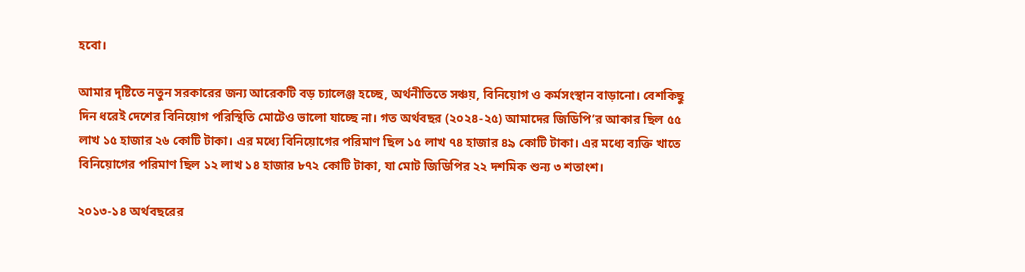হবো।

আমার দৃষ্টিতে নতুন সরকারের জন্য আরেকটি বড় চ্যালেঞ্জ হচ্ছে, অর্থনীতিতে সঞ্চয়, বিনিয়োগ ও কর্মসংস্থান বাড়ানো। বেশকিছু দিন ধরেই দেশের বিনিয়োগ পরিস্থিতি মোটেও ভালো যাচ্ছে না। গত অর্থবছর (২০২৪-২৫) আমাদের জিডিপি’র আকার ছিল ৫৫ লাখ ১৫ হাজার ২৬ কোটি টাকা। এর মধ্যে বিনিয়োগের পরিমাণ ছিল ১৫ লাখ ৭৪ হাজার ৪৯ কোটি টাকা। এর মধ্যে ব্যক্তি খাতে বিনিয়োগের পরিমাণ ছিল ১২ লাখ ১৪ হাজার ৮৭২ কোটি টাকা, যা মোট জিডিপির ২২ দশমিক শুন্য ৩ শতাংশ।

২০১৩-১৪ অর্থবছরের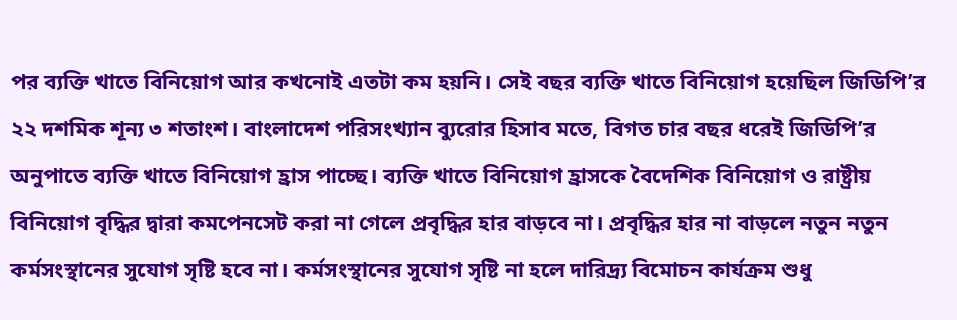পর ব্যক্তি খাতে বিনিয়োগ আর কখনোই এতটা কম হয়নি। সেই বছর ব্যক্তি খাতে বিনিয়োগ হয়েছিল জিডিপি’র ২২ দশমিক শূন্য ৩ শতাংশ। বাংলাদেশ পরিসংখ্যান ব্যুরোর হিসাব মতে, বিগত চার বছর ধরেই জিডিপি’র অনুপাতে ব্যক্তি খাতে বিনিয়োগ হ্রাস পাচ্ছে। ব্যক্তি খাতে বিনিয়োগ হ্রাসকে বৈদেশিক বিনিয়োগ ও রাষ্ট্রীয় বিনিয়োগ বৃদ্ধির দ্বারা কমপেনসেট করা না গেলে প্রবৃদ্ধির হার বাড়বে না। প্রবৃদ্ধির হার না বাড়লে নতুন নতুন কর্মসংস্থানের সুযোগ সৃষ্টি হবে না। কর্মসংস্থানের সুযোগ সৃষ্টি না হলে দারিদ্র্য বিমোচন কার্যক্রম শুধু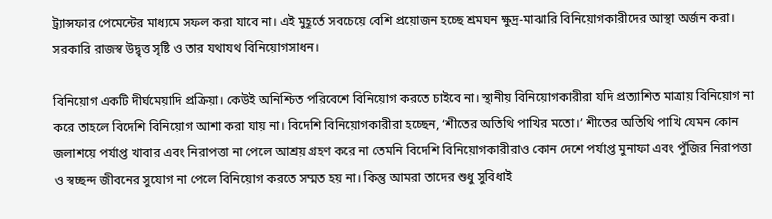ট্র্যান্সফার পেমেন্টের মাধ্যমে সফল করা যাবে না। এই মুহূর্তে সবচেয়ে বেশি প্রয়োজন হচ্ছে শ্রমঘন ক্ষুদ্র-মাঝারি বিনিয়োগকারীদের আস্থা অর্জন করা। সরকারি রাজস্ব উদ্বৃত্ত সৃষ্টি ও তার যথাযথ বিনিয়োগসাধন।

বিনিয়োগ একটি দীর্ঘমেয়াদি প্রক্রিয়া। কেউই অনিশ্চিত পরিবেশে বিনিয়োগ করতে চাইবে না। স্থানীয় বিনিয়োগকারীরা যদি প্রত্যাশিত মাত্রায় বিনিয়োগ না করে তাহলে বিদেশি বিনিয়োগ আশা করা যায় না। বিদেশি বিনিয়োগকারীরা হচ্ছেন, ‘শীতের অতিথি পাখির মতো।’ শীতের অতিথি পাখি যেমন কোন জলাশয়ে পর্যাপ্ত খাবার এবং নিরাপত্তা না পেলে আশ্রয় গ্রহণ করে না তেমনি বিদেশি বিনিয়োগকারীরাও কোন দেশে পর্যাপ্ত মুনাফা এবং পুঁজির নিরাপত্তা ও স্বচ্ছন্দ জীবনের সুযোগ না পেলে বিনিয়োগ করতে সম্মত হয় না। কিন্তু আমরা তাদের শুধু সুবিধাই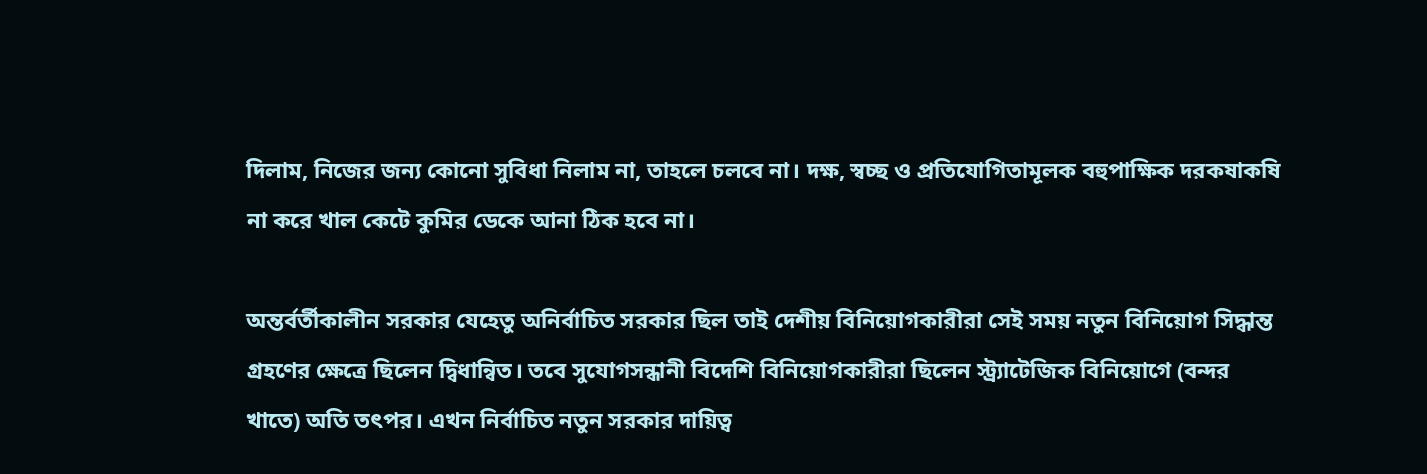দিলাম, নিজের জন্য কোনো সুবিধা নিলাম না, তাহলে চলবে না। দক্ষ, স্বচ্ছ ও প্রতিযোগিতামূলক বহুপাক্ষিক দরকষাকষি না করে খাল কেটে কুমির ডেকে আনা ঠিক হবে না।

অন্তর্বর্তীকালীন সরকার যেহেতু অনির্বাচিত সরকার ছিল তাই দেশীয় বিনিয়োগকারীরা সেই সময় নতুন বিনিয়োগ সিদ্ধান্ত গ্রহণের ক্ষেত্রে ছিলেন দ্বিধান্বিত। তবে সুযোগসন্ধানী বিদেশি বিনিয়োগকারীরা ছিলেন স্ট্র্যাটেজিক বিনিয়োগে (বন্দর খাতে) অতি তৎপর। এখন নির্বাচিত নতুন সরকার দায়িত্ব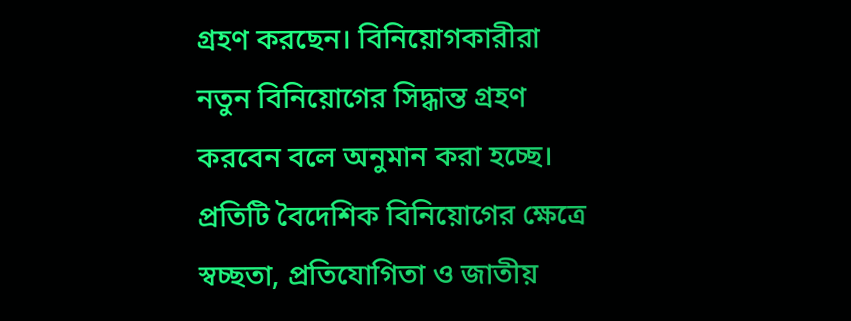গ্রহণ করছেন। বিনিয়োগকারীরা নতুন বিনিয়োগের সিদ্ধান্ত গ্রহণ করবেন বলে অনুমান করা হচ্ছে। প্রতিটি বৈদেশিক বিনিয়োগের ক্ষেত্রে স্বচ্ছতা, প্রতিযোগিতা ও জাতীয়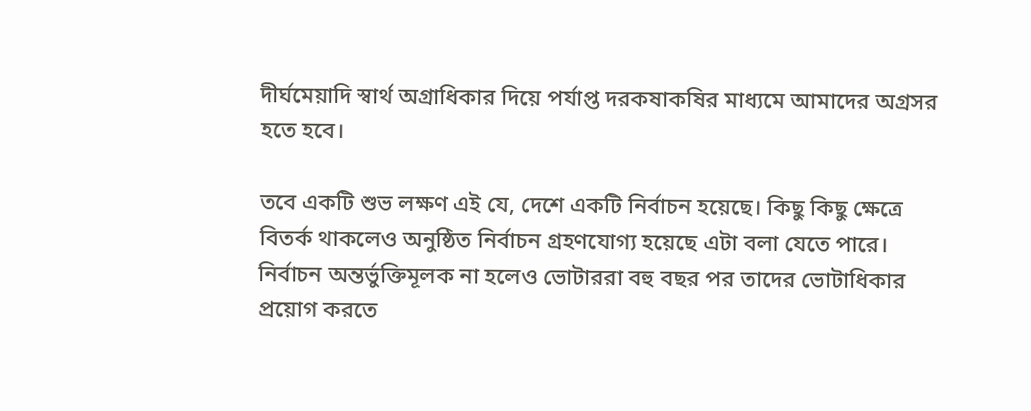দীর্ঘমেয়াদি স্বার্থ অগ্রাধিকার দিয়ে পর্যাপ্ত দরকষাকষির মাধ্যমে আমাদের অগ্রসর হতে হবে।

তবে একটি শুভ লক্ষণ এই যে, দেশে একটি নির্বাচন হয়েছে। কিছু কিছু ক্ষেত্রে বিতর্ক থাকলেও অনুষ্ঠিত নির্বাচন গ্রহণযোগ্য হয়েছে এটা বলা যেতে পারে। নির্বাচন অন্তর্ভুক্তিমূলক না হলেও ভোটাররা বহু বছর পর তাদের ভোটাধিকার প্রয়োগ করতে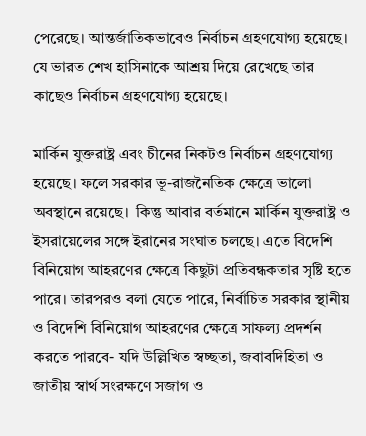পেরেছে। আন্তর্জাতিকভাবেও নির্বাচন গ্রহণযোগ্য হয়েছে। যে ভারত শেখ হাসিনাকে আশ্রয় দিয়ে রেখেছে তার কাছেও নির্বাচন গ্রহণযোগ্য হয়েছে।

মার্কিন যুক্তরাষ্ট্র এবং চীনের নিকটও নির্বাচন গ্রহণযোগ্য হয়েছে। ফলে সরকার ভূ-রাজনৈতিক ক্ষেত্রে ভালো অবস্থানে রয়েছে।  কিন্তু আবার বর্তমানে মার্কিন যুক্তরাষ্ট্র ও ইসরায়েলের সঙ্গে ইরানের সংঘাত চলছে। এতে বিদেশি বিনিয়োগ আহরণের ক্ষেত্রে কিছুটা প্রতিবন্ধকতার সৃষ্টি হতে পারে। তারপরও বলা যেতে পারে, নির্বাচিত সরকার স্থানীয় ও বিদেশি বিনিয়োগ আহরণের ক্ষেত্রে সাফল্য প্রদর্শন করতে পারবে- যদি উল্লিখিত স্বচ্ছতা, জবাবদিহিতা ও জাতীয় স্বার্থ সংরক্ষণে সজাগ ও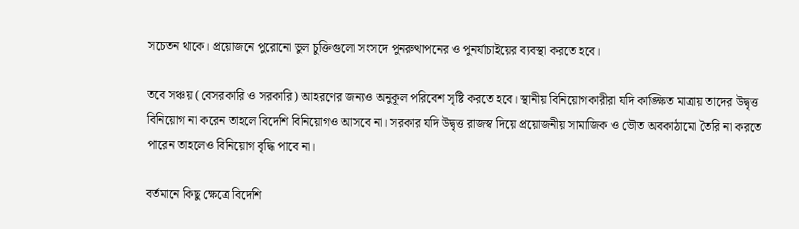সচেতন থাকে। প্রয়োজনে পুরোনো ভুল চুক্তিগুলো সংসদে পুনরুত্থাপনের ও পুনর্যাচাইয়ের ব্যবস্থা করতে হবে।

তবে সঞ্চয় (বেসরকারি ও সরকারি) আহরণের জন্যও অনুকূল পরিবেশ সৃষ্টি করতে হবে। স্থানীয় বিনিয়োগকারীরা যদি কাঙ্ক্ষিত মাত্রায় তাদের উদ্বৃত্ত বিনিয়োগ না করেন তাহলে বিদেশি বিনিয়োগও আসবে না। সরকার যদি উদ্বৃত্ত রাজস্ব দিয়ে প্রয়োজনীয় সামাজিক ও ভৌত অবকাঠামো তৈরি না করতে পারেন তাহলেও বিনিয়োগ বৃদ্ধি পাবে না।

বর্তমানে কিছু ক্ষেত্রে বিদেশি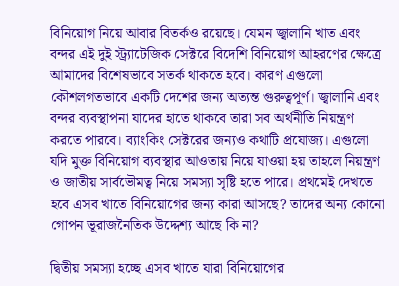বিনিয়োগ নিয়ে আবার বিতর্কও রয়েছে। যেমন জ্বালানি খাত এবং বন্দর এই দুই স্ট্র্যাটেজিক সেক্টরে বিদেশি বিনিয়োগ আহরণের ক্ষেত্রে আমাদের বিশেষভাবে সতর্ক থাকতে হবে। কারণ এগুলো কৌশলগতভাবে একটি দেশের জন্য অত্যন্ত গুরুত্বপূর্ণ। জ্বালানি এবং বন্দর ব্যবস্থাপনা যাদের হাতে থাকবে তারা সব অর্থনীতি নিয়ন্ত্রণ করতে পারবে। ব্যাংকিং সেক্টরের জন্যও কথাটি প্রযোজ্য। এগুলো যদি মুক্ত বিনিয়োগ ব্যবস্থার আওতায় নিয়ে যাওয়া হয় তাহলে নিয়ন্ত্রণ ও জাতীয় সার্বভৌমত্ব নিয়ে সমস্যা সৃষ্টি হতে পারে। প্রথমেই দেখতে হবে এসব খাতে বিনিয়োগের জন্য কারা আসছে? তাদের অন্য কোনো গোপন ভূরাজনৈতিক উদ্দেশ্য আছে কি না?

দ্বিতীয় সমস্যা হচ্ছে এসব খাতে যারা বিনিয়োগের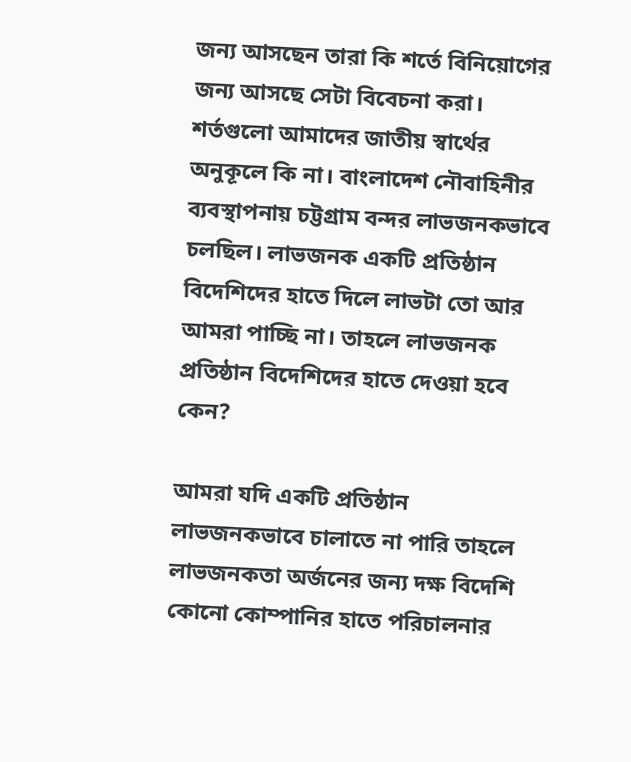জন্য আসছেন তারা কি শর্তে বিনিয়োগের জন্য আসছে সেটা বিবেচনা করা। শর্তগুলো আমাদের জাতীয় স্বার্থের অনুকূলে কি না। বাংলাদেশ নৌবাহিনীর ব্যবস্থাপনায় চট্টগ্রাম বন্দর লাভজনকভাবে চলছিল। লাভজনক একটি প্রতিষ্ঠান বিদেশিদের হাতে দিলে লাভটা তো আর আমরা পাচ্ছি না। তাহলে লাভজনক প্রতিষ্ঠান বিদেশিদের হাতে দেওয়া হবে কেন?

আমরা যদি একটি প্রতিষ্ঠান লাভজনকভাবে চালাতে না পারি তাহলে লাভজনকতা অর্জনের জন্য দক্ষ বিদেশি কোনো কোম্পানির হাতে পরিচালনার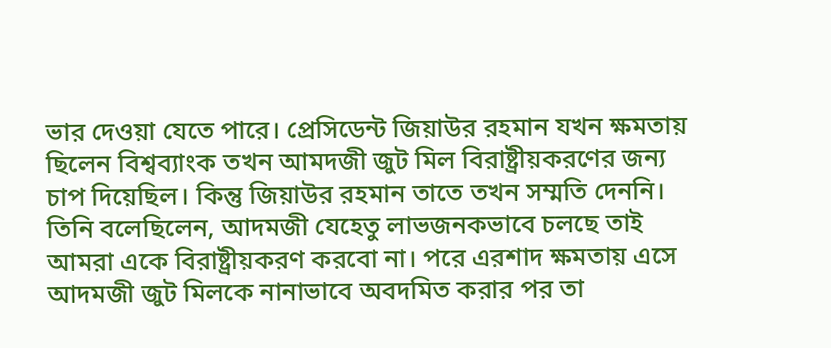ভার দেওয়া যেতে পারে। প্রেসিডেন্ট জিয়াউর রহমান যখন ক্ষমতায় ছিলেন বিশ্বব্যাংক তখন আমদজী জুট মিল বিরাষ্ট্রীয়করণের জন্য চাপ দিয়েছিল। কিন্তু জিয়াউর রহমান তাতে তখন সম্মতি দেননি। তিনি বলেছিলেন, আদমজী যেহেতু লাভজনকভাবে চলছে তাই আমরা একে বিরাষ্ট্রীয়করণ করবো না। পরে এরশাদ ক্ষমতায় এসে আদমজী জুট মিলকে নানাভাবে অবদমিত করার পর তা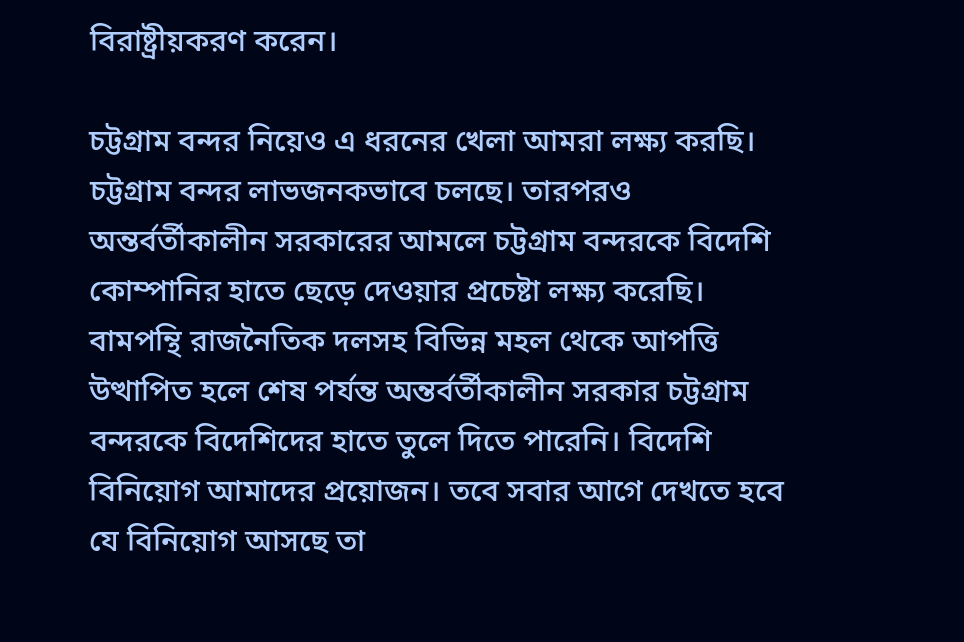বিরাষ্ট্রীয়করণ করেন।

চট্টগ্রাম বন্দর নিয়েও এ ধরনের খেলা আমরা লক্ষ্য করছি। চট্টগ্রাম বন্দর লাভজনকভাবে চলছে। তারপরও অন্তর্বর্তীকালীন সরকারের আমলে চট্টগ্রাম বন্দরকে বিদেশি কোম্পানির হাতে ছেড়ে দেওয়ার প্রচেষ্টা লক্ষ্য করেছি। বামপন্থি রাজনৈতিক দলসহ বিভিন্ন মহল থেকে আপত্তি উত্থাপিত হলে শেষ পর্যন্ত অন্তর্বর্তীকালীন সরকার চট্টগ্রাম বন্দরকে বিদেশিদের হাতে তুলে দিতে পারেনি। বিদেশি বিনিয়োগ আমাদের প্রয়োজন। তবে সবার আগে দেখতে হবে যে বিনিয়োগ আসছে তা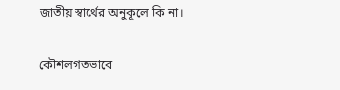জাতীয় স্বার্থের অনুকূলে কি না।

কৌশলগতভাবে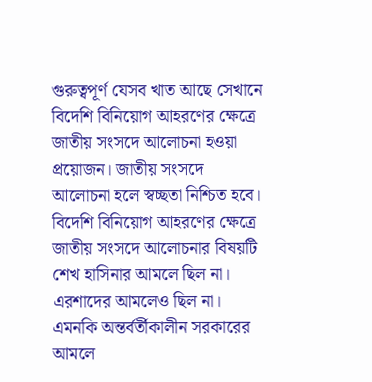গুরুত্বপূর্ণ যেসব খাত আছে সেখানে বিদেশি বিনিয়োগ আহরণের ক্ষেত্রে জাতীয় সংসদে আলোচনা হওয়া প্রয়োজন। জাতীয় সংসদে আলোচনা হলে স্বচ্ছতা নিশ্চিত হবে। বিদেশি বিনিয়োগ আহরণের ক্ষেত্রে জাতীয় সংসদে আলোচনার বিষয়টি শেখ হাসিনার আমলে ছিল না। এরশাদের আমলেও ছিল না। এমনকি অন্তর্বর্তীকালীন সরকারের আমলে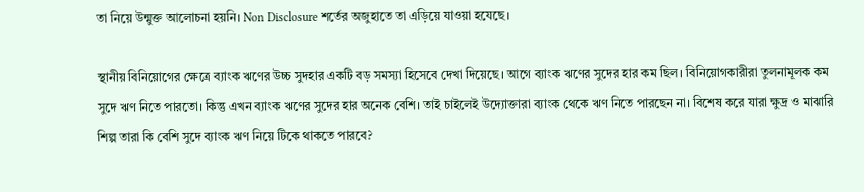তা নিয়ে উন্মুক্ত আলোচনা হয়নি। Non Disclosure শর্তের অজুহাতে তা এড়িয়ে যাওয়া হযেছে।

স্থানীয় বিনিয়োগের ক্ষেত্রে ব্যাংক ঋণের উচ্চ সুদহার একটি বড় সমস্যা হিসেবে দেখা দিয়েছে। আগে ব্যাংক ঋণের সুদের হার কম ছিল। বিনিয়োগকারীরা তুলনামূলক কম সুদে ঋণ নিতে পারতো। কিন্তু এখন ব্যাংক ঋণের সুদের হার অনেক বেশি। তাই চাইলেই উদ্যোক্তারা ব্যাংক থেকে ঋণ নিতে পারছেন না। বিশেষ করে যারা ক্ষুদ্র ও মাঝারি শিল্প তারা কি বেশি সুদে ব্যাংক ঋণ নিয়ে টিকে থাকতে পারবে?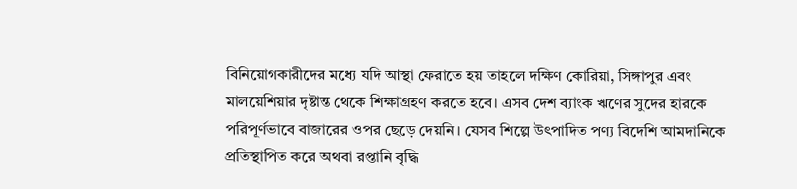বিনিয়োগকারীদের মধ্যে যদি আস্থা ফেরাতে হয় তাহলে দক্ষিণ কোরিয়া, সিঙ্গাপুর এবং মালয়েশিয়ার দৃষ্টান্ত থেকে শিক্ষাগ্রহণ করতে হবে। এসব দেশ ব্যাংক ঋণের সুদের হারকে পরিপূর্ণভাবে বাজারের ওপর ছেড়ে দেয়নি। যেসব শিল্পে উৎপাদিত পণ্য বিদেশি আমদানিকে প্রতিস্থাপিত করে অথবা রপ্তানি বৃদ্ধি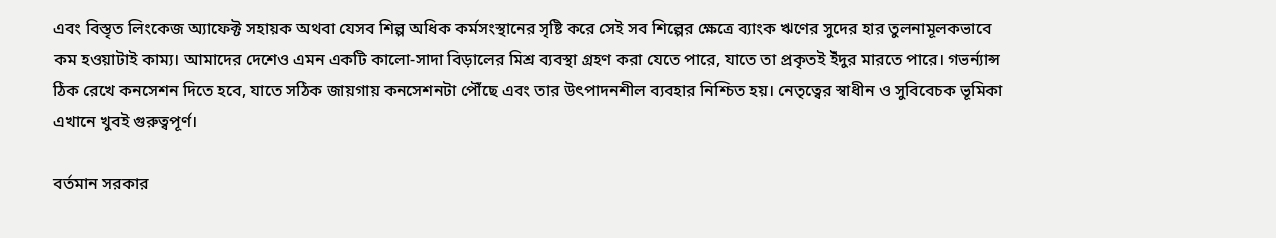এবং বিস্তৃত লিংকেজ অ্যাফেক্ট সহায়ক অথবা যেসব শিল্প অধিক কর্মসংস্থানের সৃষ্টি করে সেই সব শিল্পের ক্ষেত্রে ব্যাংক ঋণের সুদের হার তুলনামূলকভাবে কম হওয়াটাই কাম্য। আমাদের দেশেও এমন একটি কালো-সাদা বিড়ালের মিশ্র ব্যবস্থা গ্রহণ করা যেতে পারে, যাতে তা প্রকৃতই ইঁদুর মারতে পারে। গভর্ন্যান্স ঠিক রেখে কনসেশন দিতে হবে, যাতে সঠিক জায়গায় কনসেশনটা পৌঁছে এবং তার উৎপাদনশীল ব্যবহার নিশ্চিত হয়। নেতৃত্বের স্বাধীন ও সুবিবেচক ভূমিকা এখানে খুবই গুরুত্বপূর্ণ।

বর্তমান সরকার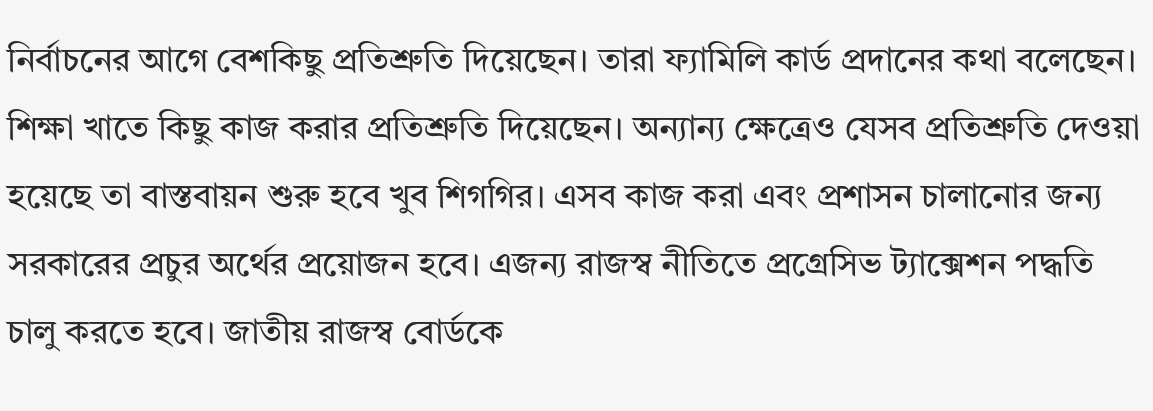নির্বাচনের আগে বেশকিছু প্রতিশ্রুতি দিয়েছেন। তারা ফ্যামিলি কার্ড প্রদানের কথা বলেছেন। শিক্ষা খাতে কিছু কাজ করার প্রতিশ্রুতি দিয়েছেন। অন্যান্য ক্ষেত্রেও যেসব প্রতিশ্রুতি দেওয়া হয়েছে তা বাস্তবায়ন শুরু হবে খুব শিগগির। এসব কাজ করা এবং প্রশাসন চালানোর জন্য সরকারের প্রচুর অর্থের প্রয়োজন হবে। এজন্য রাজস্ব নীতিতে প্রগ্রেসিভ ট্যাক্সেশন পদ্ধতি চালু করতে হবে। জাতীয় রাজস্ব বোর্ডকে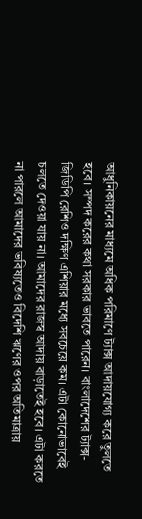আধুনিকায়নের মাধ্যমে অধিক পরিমাণে ট্যাক্স আদায়যোগ্য করে তুলতে হবে। সম্পদ করের কথা সরকার ভাবতে পারেন। বাংলাদেশের ট্যাক্স-জিডিপি রেশিও দক্ষিণ এশিয়ার মধ্যে সবচেয়ে কম। এটা কোনোভাবেই চলতে দেওয়া যায় না। আমাদের রাজস্ব আদায় বাড়াতেই হবে। এটা করতে না পারলে আমাদের ভবিষ্যতেও বিদেশি ঋণের ওপর অতিমাত্রায়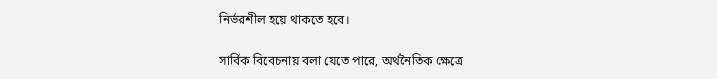নির্ভরশীল হয়ে থাকতে হবে।

সার্বিক বিবেচনায় বলা যেতে পারে, অর্থনৈতিক ক্ষেত্রে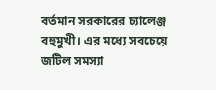বর্তমান সরকারের চ্যালেঞ্জ বহুমুখী। এর মধ্যে সবচেয়ে জটিল সমস্যা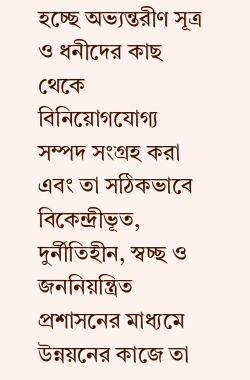হচ্ছে অভ্যন্তরীণ সূত্র ও ধনীদের কাছ থেকে বিনিয়োগযোগ্য সম্পদ সংগ্রহ করা এবং তা সঠিকভাবে বিকেন্দ্রীভূত, দুর্নীতিহীন, স্বচ্ছ ও জননিয়ন্ত্রিত প্রশাসনের মাধ্যমে উন্নয়নের কাজে তা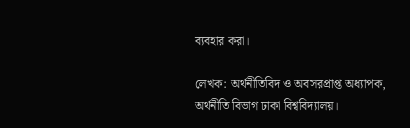ব্যবহার করা।

লেখক: অর্থনীতিবিদ ও অবসরপ্রাপ্ত অধ্যাপক,  অর্থনীতি বিভাগ ঢাকা বিশ্ববিদ্যালয়।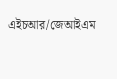এইচআর/জেআইএম